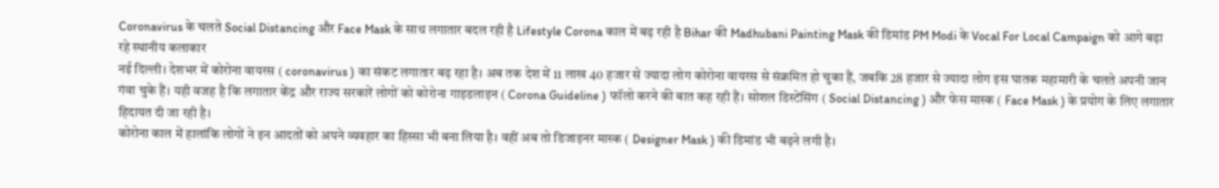Coronavirus के चलते Social Distancing और Face Mask के साथ लगातार बदल रही है Lifestyle Corona काल में बढ़ रही है Bihar की Madhubani Painting Mask की डिमांड PM Modi के Vocal For Local Campaign को आगे बढ़ा रहे स्थानीय कलाकार
नई दिल्ली। देशभर में कोरोना वायरस ( coronavirus ) का संकट लगातार बढ़ रहा है। अब तक देश में 11 लाख 40 हजार से ज्यादा लोग कोरोना वायरस से संक्रमित हो चुका हैं, जबकि 28 हजार से ज्यादा लोग इस घातक महामारी के चलते अपनी जान गंवा चुके हैं। यही वजह है कि लगातार केंद्र और राज्य सरकारें लोगों को कोरोना गाइडलाइन ( Corona Guideline ) फॉलो करने की बात कह रही हैं। सोशल डिस्टेंसिंग ( Social Distancing ) और फेस मास्क ( Face Mask ) के प्रयोग के लिए लगातार हिदायत दी जा रही है।
कोरोना काल में हालांकि लोगों ने इन आदतों को अपने व्यवहार का हिस्सा भी बना लिया है। वहीं अब तो डिजाइनर मास्क ( Designer Mask ) की डिमांड भी बढ़ने लगी है।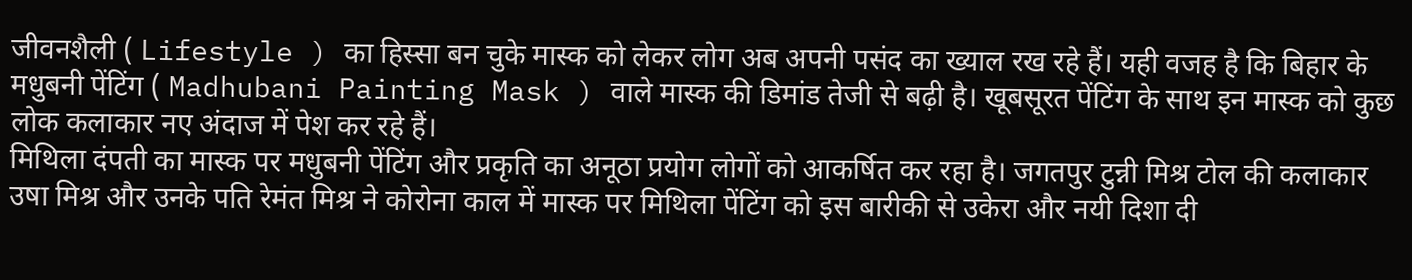जीवनशैली ( Lifestyle ) का हिस्सा बन चुके मास्क को लेकर लोग अब अपनी पसंद का ख्याल रख रहे हैं। यही वजह है कि बिहार के मधुबनी पेंटिंग ( Madhubani Painting Mask ) वाले मास्क की डिमांड तेजी से बढ़ी है। खूबसूरत पेंटिंग के साथ इन मास्क को कुछ लोक कलाकार नए अंदाज में पेश कर रहे हैं।
मिथिला दंपती का मास्क पर मधुबनी पेंटिंग और प्रकृति का अनूठा प्रयोग लोगों को आकर्षित कर रहा है। जगतपुर टुन्नी मिश्र टोल की कलाकार उषा मिश्र और उनके पति रेमंत मिश्र ने कोरोना काल में मास्क पर मिथिला पेंटिंग को इस बारीकी से उकेरा और नयी दिशा दी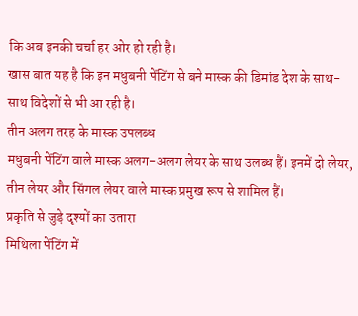कि अब इनकी चर्चा हर ओर हो रही है।
खास बात यह है कि इन मधुबनी पेंटिंग से बने मास्क की डिमांड देश के साथ-साथ विदेशों से भी आ रही है।
तीन अलग तरह के मास्क उपलब्ध
मधुबनी पेंटिंग वाले मास्क अलग-अलग लेयर के साथ उलब्ध हैं। इनमें दो लेयर, तीन लेयर और सिंगल लेयर वाले मास्क प्रमुख रूप से शामिल हैं।
प्रकृति से जुड़े दृश्यों का उतारा
मिथिला पेंटिंग में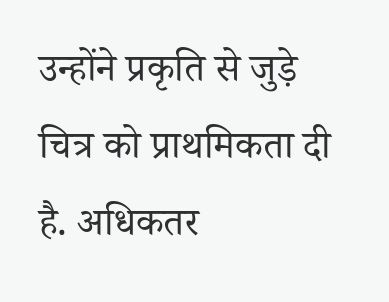उन्होंने प्रकृति से जुड़े चित्र को प्राथमिकता दी है. अधिकतर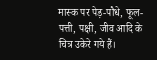मास्क पर पेड़-पौधे, फूल-पत्ती, पक्षी, जीव आदि के चित्र उकेरे गये हैं।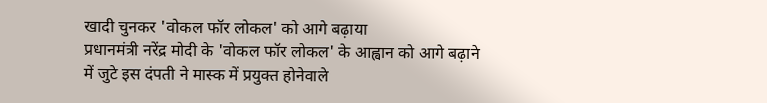खादी चुनकर 'वोकल फॉर लोकल' को आगे बढ़ाया
प्रधानमंत्री नरेंद्र मोदी के 'वोकल फॉर लोकल' के आह्वान को आगे बढ़ाने में जुटे इस दंपती ने मास्क में प्रयुक्त होनेवाले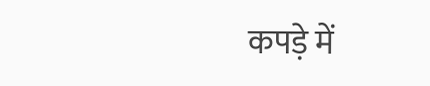कपड़े में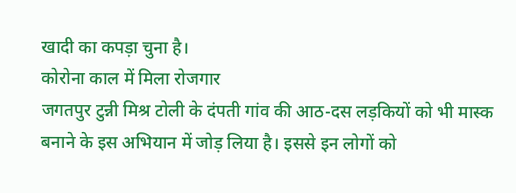खादी का कपड़ा चुना है।
कोरोना काल में मिला रोजगार
जगतपुर टुन्नी मिश्र टोली के दंपती गांव की आठ-दस लड़कियों को भी मास्क बनाने के इस अभियान में जोड़ लिया है। इससे इन लोगों को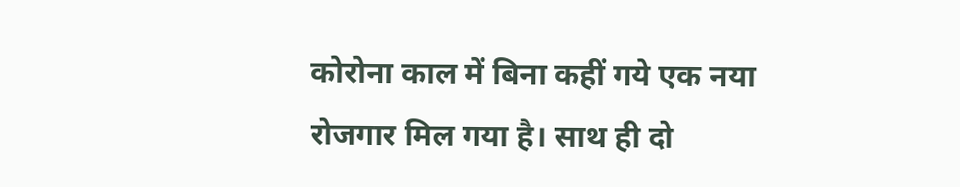कोरोना काल में बिना कहीं गये एक नया रोजगार मिल गया है। साथ ही दो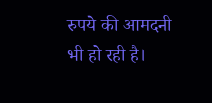रुपये की आमदनी भी हो रही है।